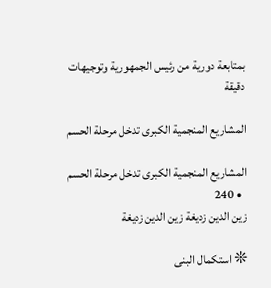بمتابعة دورية من رئيس الجمهورية وتوجيهات دقيقة

المشاريع المنجمية الكبرى تدخل مرحلة الحسم

المشاريع المنجمية الكبرى تدخل مرحلة الحسم
  • 240
زين الدين زديغة زين الدين زديغة

❊ استكمال البنى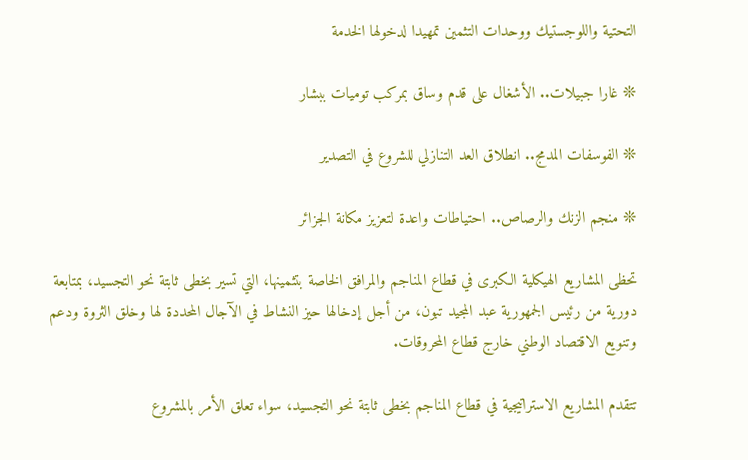التحتية واللوجستيك ووحدات التثمين تمهيدا لدخولها الخدمة

❊ غارا جبيلات.. الأشغال على قدم وساق بمركب توميات ببشار

❊ الفوسفات المدمج.. انطلاق العد التنازلي للشروع في التصدير

❊ منجم الزنك والرصاص.. احتياطات واعدة لتعزيز مكانة الجزائر

تحظى المشاريع الهيكلية الكبرى في قطاع المناجم والمرافق الخاصة بتثمينها، التي تسير بخطى ثابتة نحو التجسيد، بمتابعة دورية من رئيس الجمهورية عبد المجيد تبون، من أجل إدخالها حيز النشاط في الآجال المحددة لها وخلق الثروة ودعم وتنويع الاقتصاد الوطني خارج قطاع المحروقات.

تتقدم المشاريع الاستراتيجية في قطاع المناجم بخطى ثابتة نحو التجسيد، سواء تعلق الأمر بالمشروع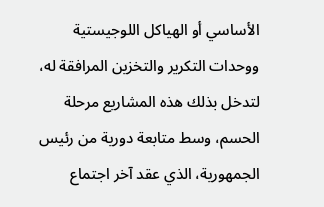الأساسي أو الهياكل اللوجيستية ووحدات التكرير والتخزين المرافقة له، لتدخل بذلك هذه المشاريع مرحلة الحسم، وسط متابعة دورية من رئيس الجمهورية، الذي عقد آخر اجتماع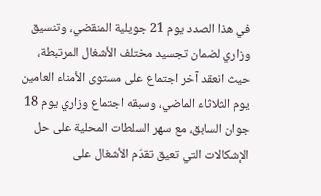في هذا الصدد يوم 21 جويلية المنقضي، وتنسيق وزاري لضمان تجسيد مختلف الأشغال المرتبطة، حيث انعقد آخر اجتماع على مستوى الأمناء العامين يوم الثلاثاء الماضي، وسبقه اجتماع وزاري يوم 18 جوان السابق، مع سهر السلطات المحلية على حل الإشكالات التي تعيق تقدّم الأشغال على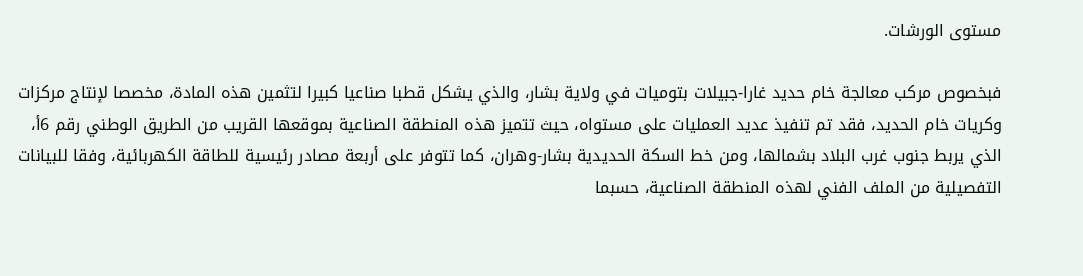مستوى الورشات.

فبخصوص مركب معالجة خام حديد غارا-جبيلات بتوميات في ولاية بشار، والذي يشكل قطبا صناعيا كبيرا لتثمين هذه المادة، مخصصا لإنتاج مركزات وكريات خام الحديد، فقد تم تنفيذ عديد العمليات على مستواه، حيث تتميز هذه المنطقة الصناعية بموقعها القريب من الطريق الوطني رقم 6أ، الذي يربط جنوب غرب البلاد بشمالها، ومن خط السكة الحديدية بشار-وهران، كما تتوفر على أربعة مصادر رئيسية للطاقة الكهربائية، وفقا للبيانات التفصيلية من الملف الفني لهذه المنطقة الصناعية، حسبما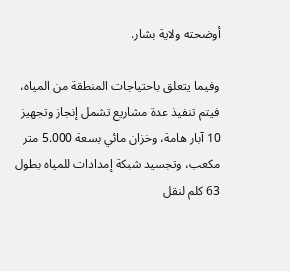أوضحته ولاية بشار.

وفيما يتعلق باحتياجات المنطقة من المياه، فيتم تنفيذ عدة مشاريع تشمل إنجاز وتجهيز 10 آبار هامة، وخزان مائي بسعة 5.000 متر مكعب، وتجسيد شبكة إمدادات للمياه بطول 63 كلم لنقل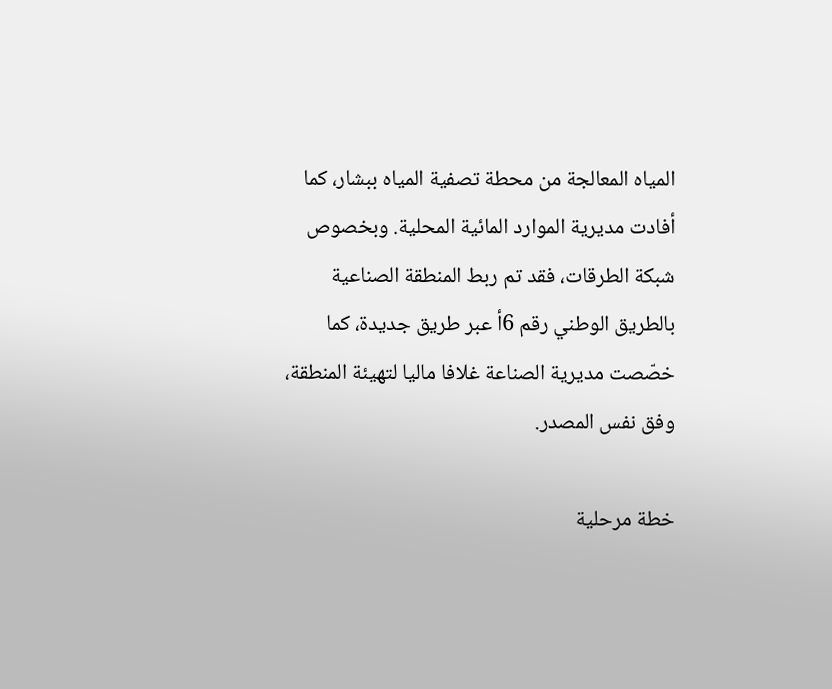المياه المعالجة من محطة تصفية المياه ببشار، كما أفادت مديرية الموارد المائية المحلية. وبخصوص شبكة الطرقات، فقد تم ربط المنطقة الصناعية بالطريق الوطني رقم 6أ عبر طريق جديدة، كما خصّصت مديرية الصناعة غلافا ماليا لتهيئة المنطقة، وفق نفس المصدر.

خطة مرحلية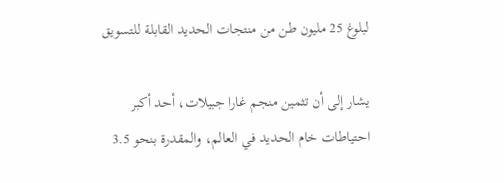لبلوغ 25 مليون طن من منتجات الحديد القابلة للتسويق

يشار إلى أن تثمين منجم غارا جبيلات، أحد أكبر احتياطات خام الحديد في العالم، والمقدرة بنحو 3.5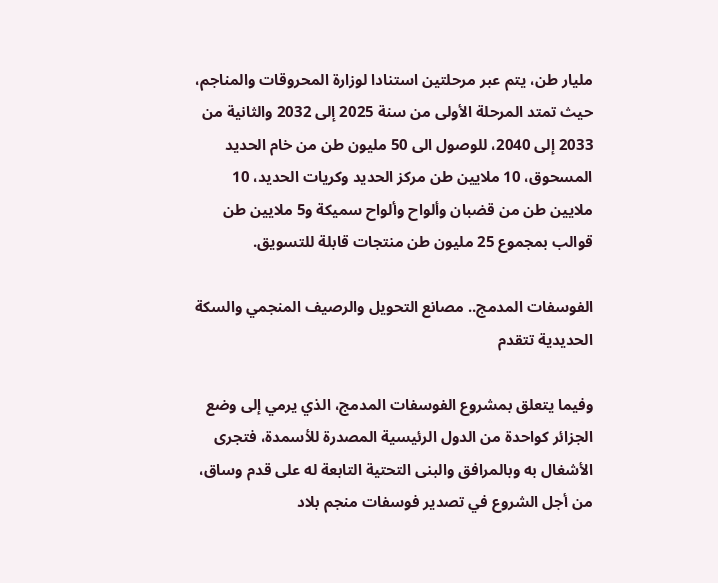مليار طن، يتم عبر مرحلتين استنادا لوزارة المحروقات والمناجم، حيث تمتد المرحلة الأولى من سنة 2025 إلى 2032 والثانية من 2033 إلى 2040، للوصول الى 50 مليون طن من خام الحديد المسحوق، 10 ملايين طن مركز الحديد وكريات الحديد، 10 ملايين طن من قضبان وألواح وألواح سميكة و5 ملايين طن قوالب بمجموع 25 مليون طن منتجات قابلة للتسويق.

الفوسفات المدمج.. مصانع التحويل والرصيف المنجمي والسكة الحديدية تتقدم

وفيما يتعلق بمشروع الفوسفات المدمج، الذي يرمي إلى وضع الجزائر كواحدة من الدول الرئيسية المصدرة للأسمدة، فتجرى الأشغال به وبالمرافق والبنى التحتية التابعة له على قدم وساق، من أجل الشروع في تصدير فوسفات منجم بلاد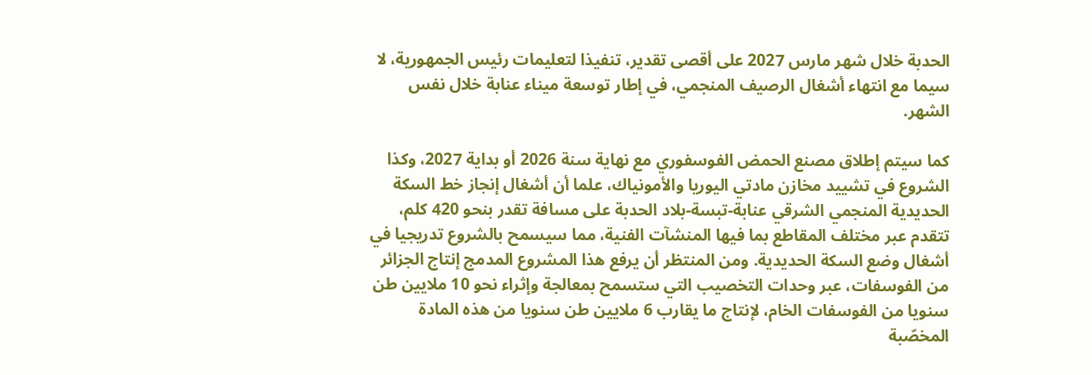الحدبة خلال شهر مارس 2027 على أقصى تقدير، تنفيذا لتعليمات رئيس الجمهورية، لا سيما مع انتهاء أشغال الرصيف المنجمي، في إطار توسعة ميناء عنابة خلال نفس الشهر.

كما سيتم إطلاق مصنع الحمض الفوسفوري مع نهاية سنة 2026 أو بداية 2027، وكذا الشروع في تشييد مخازن مادتي اليوريا والأمونياك، علما أن أشغال إنجاز خط السكة الحديدية المنجمي الشرقي عنابة-تبسة-بلاد الحدبة على مسافة تقدر بنحو 420 كلم، تتقدم عبر مختلف المقاطع بما فيها المنشآت الفنية، مما سيسمح بالشروع تدريجيا في أشغال وضع السكة الحديدية. ومن المنتظر أن يرفع هذا المشروع المدمج إنتاج الجزائر من الفوسفات، عبر وحدات التخصيب التي ستسمح بمعالجة وإثراء نحو 10 ملايين طن سنويا من الفوسفات الخام، لإنتاج ما يقارب 6 ملايين طن سنويا من هذه المادة المخصّبة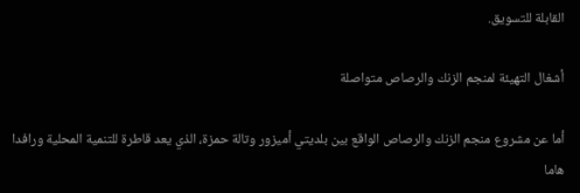القابلة للتسويق.

أشغال التهيئة لمنجم الزنك والرصاص متواصلة

أما عن مشروع منجم الزنك والرصاص الواقع بين بلديتي أميزور وتالة حمزة، الذي يعد قاطرة للتنمية المحلية ورافدا هاما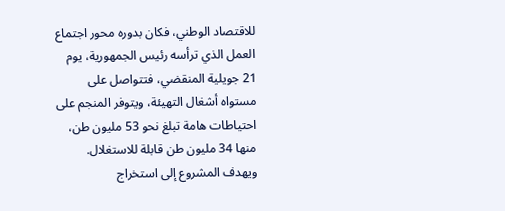للاقتصاد الوطني، فكان بدوره محور اجتماع العمل الذي ترأسه رئيس الجمهورية، يوم 21 جويلية المنقضي، فتتواصل على مستواه أشغال التهيئة، ويتوفر المنجم على احتياطات هامة تبلغ نحو 53 مليون طن، منها 34 مليون طن قابلة للاستغلال. ويهدف المشروع إلى استخراج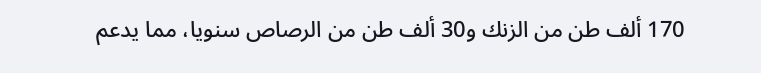170 ألف طن من الزنك و30 ألف طن من الرصاص سنويا، مما يدعم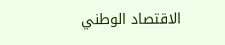الاقتصاد الوطني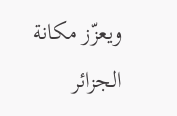ويعزّز مكانة الجزائر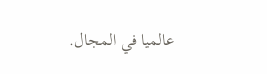عالميا في المجال.